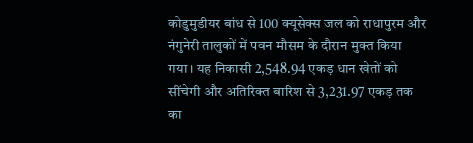कोडुमुडीयर बांध से 100 क्यूसेक्स जल को राधापुरम और नंगुनेरी तालुकों में पवन मौसम के दौरान मुक्त किया गया। यह निकासी 2,548.94 एकड़ धान खेतों को सींचेगी और अतिरिक्त बारिश से 3,231.97 एकड़ तक का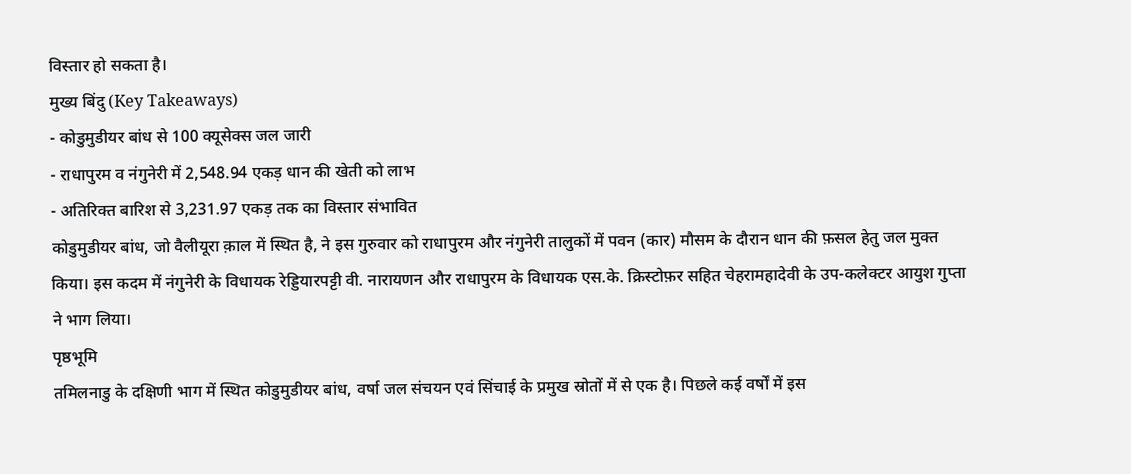विस्तार हो सकता है।
मुख्य बिंदु (Key Takeaways)
- कोडुमुडीयर बांध से 100 क्यूसेक्स जल जारी
- राधापुरम व नंगुनेरी में 2,548.94 एकड़ धान की खेती को लाभ
- अतिरिक्त बारिश से 3,231.97 एकड़ तक का विस्तार संभावित
कोडुमुडीयर बांध, जो वैलीयूरा क़ाल में स्थित है, ने इस गुरुवार को राधापुरम और नंगुनेरी तालुकों में पवन (कार) मौसम के दौरान धान की फ़सल हेतु जल मुक्त किया। इस कदम में नंगुनेरी के विधायक रेड्डियारपट्टी वी. नारायणन और राधापुरम के विधायक एस.के. क्रिस्टोफ़र सहित चेहरामहादेवी के उप-कलेक्टर आयुश गुप्ता ने भाग लिया।
पृष्ठभूमि
तमिलनाडु के दक्षिणी भाग में स्थित कोडुमुडीयर बांध, वर्षा जल संचयन एवं सिंचाई के प्रमुख स्रोतों में से एक है। पिछले कई वर्षों में इस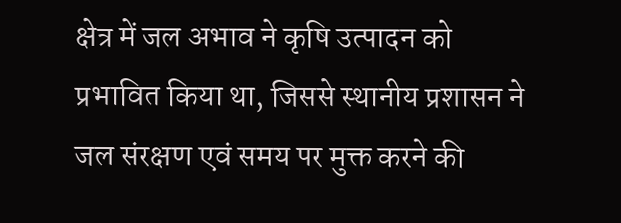क्षेत्र में जल अभाव ने कृषि उत्पादन को प्रभावित किया था, जिससे स्थानीय प्रशासन ने जल संरक्षण एवं समय पर मुक्त करने की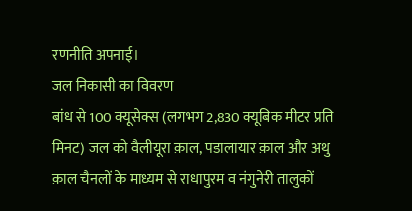रणनीति अपनाई।
जल निकासी का विवरण
बांध से 100 क्यूसेक्स (लगभग 2,830 क्यूबिक मीटर प्रति मिनट) जल को वैलीयूरा क़ाल, पडालायार क़ाल और अथु क़ाल चैनलों के माध्यम से राधापुरम व नंगुनेरी तालुकों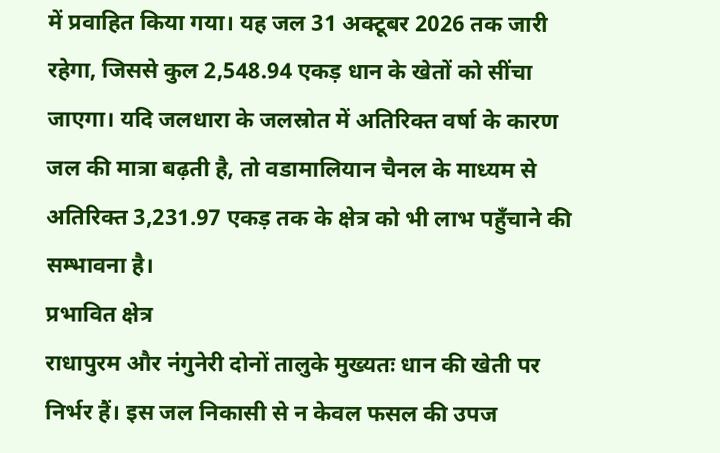में प्रवाहित किया गया। यह जल 31 अक्टूबर 2026 तक जारी रहेगा, जिससे कुल 2,548.94 एकड़ धान के खेतों को सींचा जाएगा। यदि जलधारा के जलस्रोत में अतिरिक्त वर्षा के कारण जल की मात्रा बढ़ती है, तो वडामालियान चैनल के माध्यम से अतिरिक्त 3,231.97 एकड़ तक के क्षेत्र को भी लाभ पहुँचाने की सम्भावना है।
प्रभावित क्षेत्र
राधापुरम और नंगुनेरी दोनों तालुके मुख्यतः धान की खेती पर निर्भर हैं। इस जल निकासी से न केवल फसल की उपज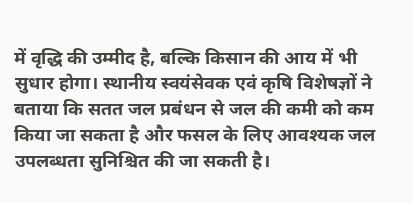में वृद्धि की उम्मीद है, बल्कि किसान की आय में भी सुधार होगा। स्थानीय स्वयंसेवक एवं कृषि विशेषज्ञों ने बताया कि सतत जल प्रबंधन से जल की कमी को कम किया जा सकता है और फसल के लिए आवश्यक जल उपलब्धता सुनिश्चित की जा सकती है।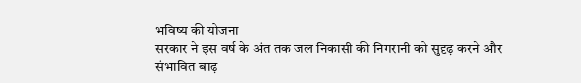भविष्य की योजना
सरकार ने इस वर्ष के अंत तक जल निकासी की निगरानी को सुदृढ़ करने और संभावित बाढ़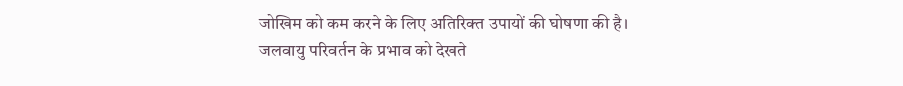जोखिम को कम करने के लिए अतिरिक्त उपायों की घोषणा की है। जलवायु परिवर्तन के प्रभाव को देखते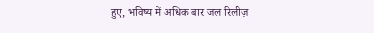हुए, भविष्य में अधिक बार जल रिलीज़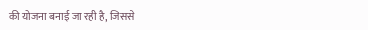की योजना बनाई जा रही है, जिससे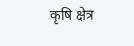कृषि क्षेत्र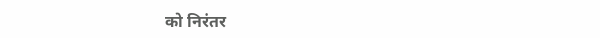को निरंतर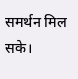समर्थन मिल सके।